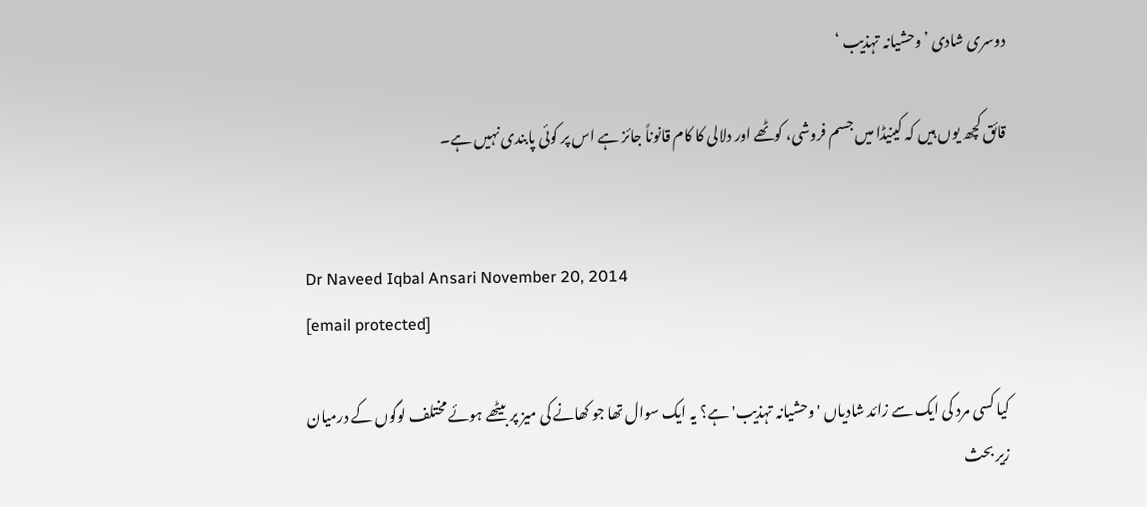دوسری شادی ’وحشیانہ تہذیب ‘

قائق کچھ یوں ہیں کہ کینیڈا میں جسم فروشی، کوٹھے اور دلالی کا کام قانوناً جائز ہے اس پر کوئی پابندی نہیں ہے۔


Dr Naveed Iqbal Ansari November 20, 2014
[email protected]

کیا کسی مرد کی ایک سے زائد شادیاں 'وحشیانہ تہذیب' ہے؟ یہ ایک سوال تھا جو کھانے کی میز پر بیٹھے ہوئے مختلف لوگوں کے درمیان زیر بحث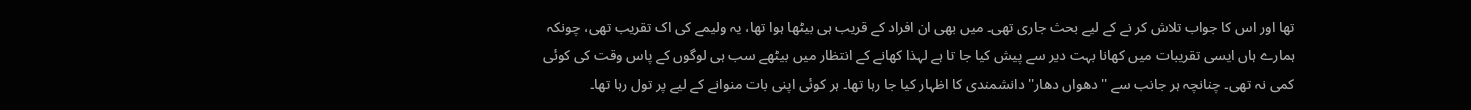تھا اور اس کا جواب تلاش کر نے کے لیے بحث جاری تھی۔ میں بھی ان افراد کے قریب ہی بیٹھا ہوا تھا، یہ ولیمے کی اک تقریب تھی، چونکہ ہمارے ہاں ایسی تقریبات میں کھانا بہت دیر سے پیش کیا جا تا ہے لہذا کھانے کے انتظار میں بیٹھے سب ہی لوگوں کے پاس وقت کی کوئی کمی نہ تھی۔ چنانچہ ہر جانب سے '' دھواں دھار'' دانشمندی کا اظہار کیا جا رہا تھا۔ ہر کوئی اپنی بات منوانے کے لیے پر تول رہا تھا۔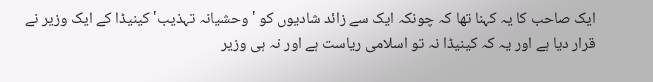ایک صاحب کا یہ کہنا تھا کہ چونکہ ایک سے زائد شادیوں کو 'وحشیانہ تہذیب' کینیڈا کے ایک وزیر نے قرار دیا ہے اور یہ کہ کینیڈا نہ تو اسلامی ریاست ہے اور نہ ہی وزیر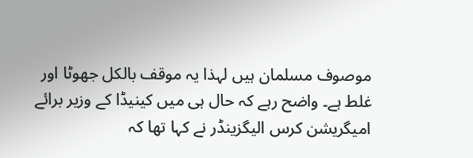موصوف مسلمان ہیں لہذا یہ موقف بالکل جھوٹا اور غلط ہے۔ واضح رہے کہ حال ہی میں کینیڈا کے وزیر برائے امیگریشن کرس الیگزینڈر نے کہا تھا کہ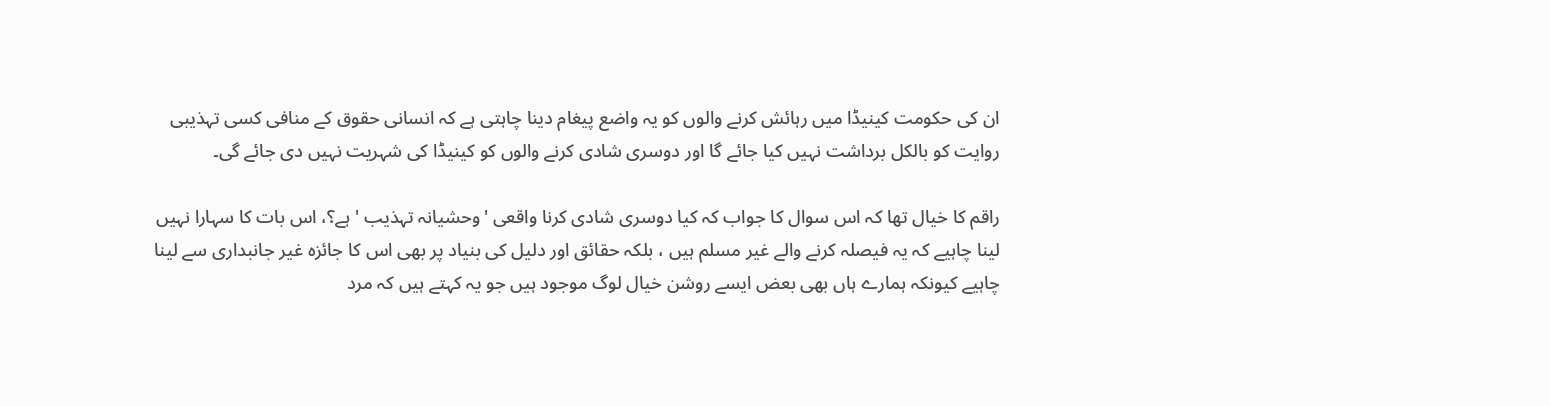ان کی حکومت کینیڈا میں رہائش کرنے والوں کو یہ واضع پیغام دینا چاہتی ہے کہ انسانی حقوق کے منافی کسی تہذیبی روایت کو بالکل برداشت نہیں کیا جائے گا اور دوسری شادی کرنے والوں کو کینیڈا کی شہریت نہیں دی جائے گی۔

راقم کا خیال تھا کہ اس سوال کا جواب کہ کیا دوسری شادی کرنا واقعی 'وحشیانہ تہذیب ' ہے؟، اس بات کا سہارا نہیں لینا چاہیے کہ یہ فیصلہ کرنے والے غیر مسلم ہیں ، بلکہ حقائق اور دلیل کی بنیاد پر بھی اس کا جائزہ غیر جانبداری سے لینا چاہیے کیونکہ ہمارے ہاں بھی بعض ایسے روشن خیال لوگ موجود ہیں جو یہ کہتے ہیں کہ مرد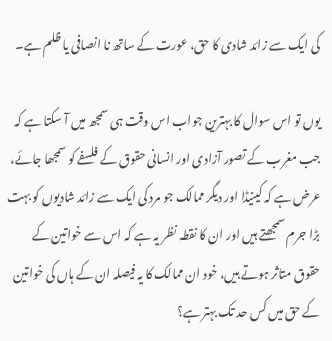کی ایک سے زائد شادی کا حق، عورت کے ساتھ نا انصافی یا ظلم ہے۔

یوں تو اس سوال کا بہترین جواب اس وقت ہی سمجھ میں آ سکتا ہے کہ جب مغرب کے تصور آزادی اور انسانی حقوق کے فلسفے کو سمجھا جائے، عرض ہے کہ کینیڈا اور دیگر ممالک جو مرد کی ایک سے زائد شادیوں کو بہت بڑا جرم سمجھتے ہیں اور ان کا نقطہ نظر یہ ہے کہ اس سے خواتین کے حقوق متاثر ہوتے ہیں، خود ان ممالک کا یہ فیصلہ ان کے ہاں کی خواتین کے حق میں کس حد تک بہتر ہے؟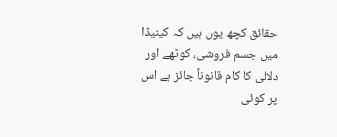حقائق کچھ یوں ہیں کہ کینیڈا میں جسم فروشی، کوٹھے اور دلالی کا کام قانوناً جائز ہے اس پر کوئی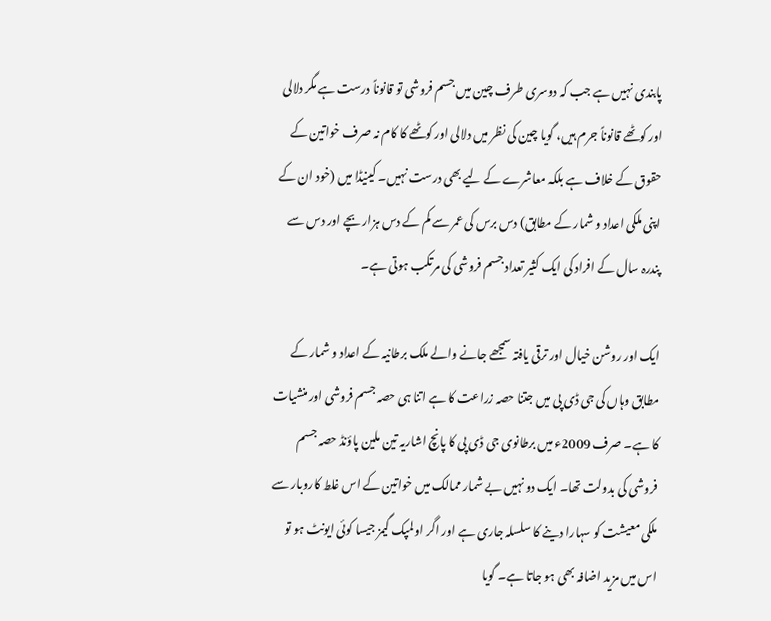پابندی نہیں ہے جب کہ دوسری طرف چین میں جسم فروشی تو قانوناً درست ہے مگر دلالی اور کوٹھے قانوناً جرم ہیں، گویا چین کی نظر میں دلالی اور کوٹھے کا کام نہ صرف خواتین کے حقوق کے خلاف ہے بلکہ معاشرے کے لیے بھی درست نہیں۔ کینیڈا میں (خود ان کے اپنی ملکی اعداد و شمار کے مطابق) دس برس کی عمر سے کم کے دس ہزار بچے اور دس سے پندرہ سال کے افراد کی ایک کثیر تعداد جسم فروشی کی مرتکب ہوتی ہے۔

ایک اور روشن خیال اور ترقی یافتہ سمجھے جانے والے ملک برطانیہ کے اعداد و شمار کے مطابق وہاں کی جی ڈی پی میں جتنا حصہ زراعت کا ہے اتنا ہی حصہ جسم فروشی اور منشیات کا ہے۔ صرف 2009ء میں برطانوی جی ڈی پی کا پانچ اشاریہ تین ملین پاؤنڈ حصہ جسم فروشی کی بدولت تھا۔ ایک دو نہیں بے شمار ممالک میں خواتین کے اس غلط کاروبار سے ملکی معیشت کو سہارا دینے کا سلسلہ جاری ہے اور اگر اولمپک گیمز جیسا کوئی ایونٹ ہو تو اس میں مزید اضافہ بھی ہو جاتا ہے۔ گویا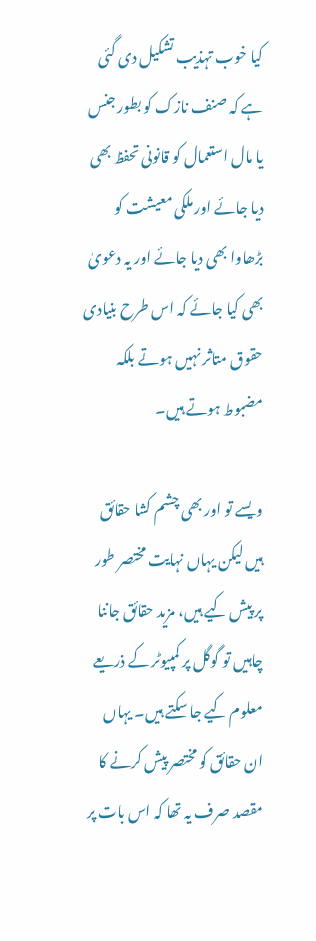کیا خوب تہذیب تشکیل دی گئی ہے کہ صنف نازک کو بطور جنس یا مال استعمال کو قانونی تحفظ بھی دیا جائے اور ملکی معیشت کو بڑھاوا بھی دیا جائے اور یہ دعویٰ بھی کیا جائے کہ اس طرح بنیادی حقوق متاثر نہیں ہوتے بلکہ مضبوط ہوتے ہیں۔

ویسے تو اور بھی چشم کشا حقائق ہیں لیکن یہاں نہایت مختصر طور پر پیش کیے ہیں، مزید حقائق جاننا چاہیں تو گوگل پر کمپیوٹر کے ذریعے معلوم کیے جا سکتے ہیں۔ یہاں ان حقائق کو مختصر پیش کرنے کا مقصد صرف یہ تھا کہ اس بات پر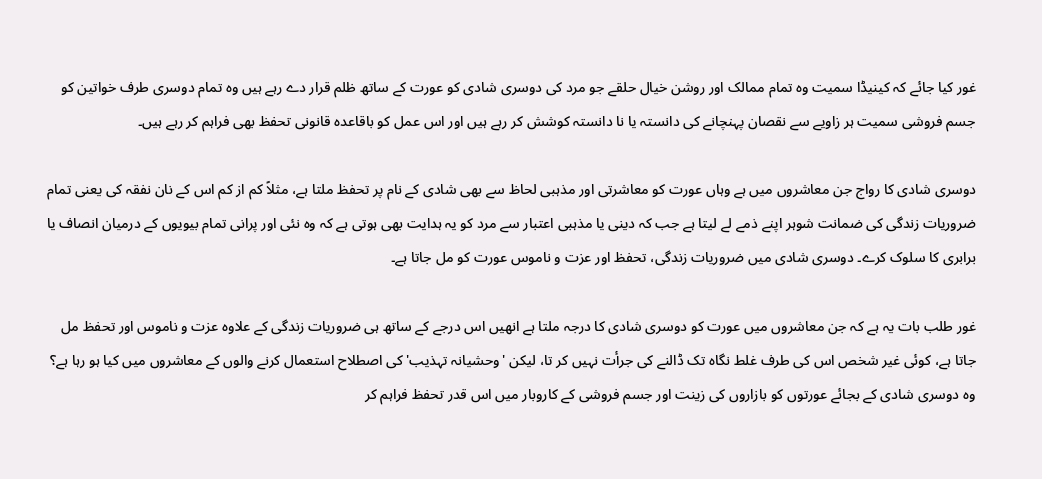غور کیا جائے کہ کینیڈا سمیت وہ تمام ممالک اور روشن خیال حلقے جو مرد کی دوسری شادی کو عورت کے ساتھ ظلم قرار دے رہے ہیں وہ تمام دوسری طرف خواتین کو جسم فروشی سمیت ہر زاویے سے نقصان پہنچانے کی دانستہ یا نا دانستہ کوشش کر رہے ہیں اور اس عمل کو باقاعدہ قانونی تحفظ بھی فراہم کر رہے ہیں۔

دوسری شادی کا رواج جن معاشروں میں ہے وہاں عورت کو معاشرتی اور مذہبی لحاظ سے بھی شادی کے نام پر تحفظ ملتا ہے، مثلاً کم از کم اس کے نان نفقہ کی یعنی تمام ضروریات زندگی کی ضمانت شوہر اپنے ذمے لے لیتا ہے جب کہ دینی یا مذہبی اعتبار سے مرد کو یہ ہدایت بھی ہوتی ہے کہ وہ نئی اور پرانی تمام بیویوں کے درمیان انصاف یا برابری کا سلوک کرے۔ دوسری شادی میں ضروریات زندگی، تحفظ اور عزت و ناموس عورت کو مل جاتا ہے۔

غور طلب بات یہ ہے کہ جن معاشروں میں عورت کو دوسری شادی کا درجہ ملتا ہے انھیں اس درجے کے ساتھ ہی ضروریات زندگی کے علاوہ عزت و ناموس اور تحفظ مل جاتا ہے، کوئی غیر شخص اس کی طرف غلط نگاہ تک ڈالنے کی جرأت نہیں کر تا، لیکن 'وحشیانہ تہذیب' کی اصطلاح استعمال کرنے والوں کے معاشروں میں کیا ہو رہا ہے؟ وہ دوسری شادی کے بجائے عورتوں کو بازاروں کی زینت اور جسم فروشی کے کاروبار میں اس قدر تحفظ فراہم کر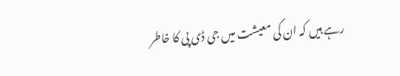رہے ہیں کہ ان کی معیشت میں جی ڈی پی کا خاطر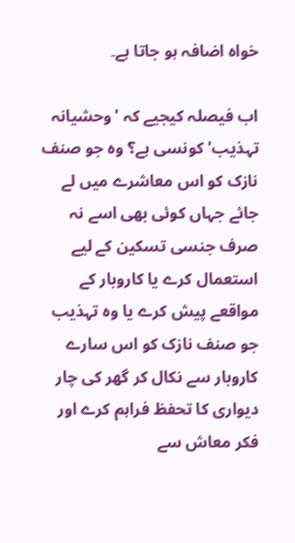خواہ اضافہ ہو جاتا ہے۔

اب فیصلہ کیجیے کہ 'وحشیانہ تہذیب' کونسی ہے؟ وہ جو صنف نازک کو اس معاشرے میں لے جائے جہاں کوئی بھی اسے نہ صرف جنسی تسکین کے لیے استعمال کرے یا کاروبار کے مواقعے پیش کرے یا وہ تہذیب جو صنف نازک کو اس سارے کاروبار سے نکال کر گھر کی چار دیواری کا تحفظ فراہم کرے اور فکر معاش سے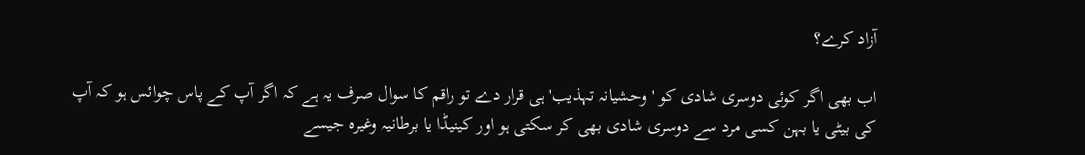آزاد کرے؟

اب بھی اگر کوئی دوسری شادی کو 'وحشیانہ تہذیب' ہی قرار دے تو راقم کا سوال صرف یہ ہے کہ اگر آپ کے پاس چوائس ہو کہ آپ کی بیٹی یا بہن کسی مرد سے دوسری شادی بھی کر سکتی ہو اور کینیڈا یا برطانیہ وغیرہ جیسے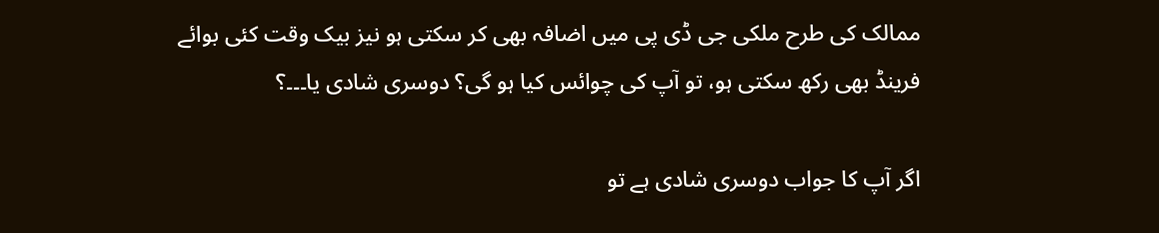ممالک کی طرح ملکی جی ڈی پی میں اضافہ بھی کر سکتی ہو نیز بیک وقت کئی بوائے فرینڈ بھی رکھ سکتی ہو، تو آپ کی چوائس کیا ہو گی؟ دوسری شادی یا۔۔۔؟

اگر آپ کا جواب دوسری شادی ہے تو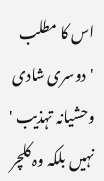اس کا مطلب 'دوسری شادی وحشیانہ تہذیب ' نہیں بلکہ وہ کلچر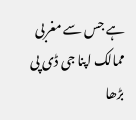ہے جس سے مغربی ممالک اپنا جی ڈی پی بڑھا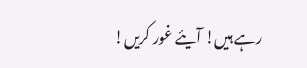رہے ہیں! آیئے غور کریں!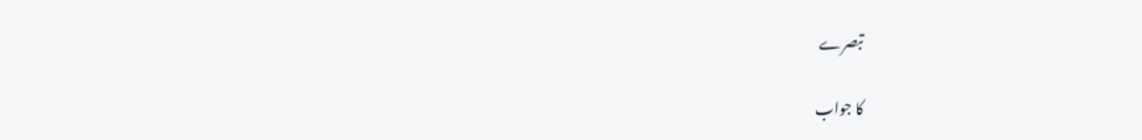تبصرے

کا جواب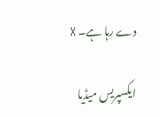دے رہا ہے۔ X

ایکسپریس میڈیا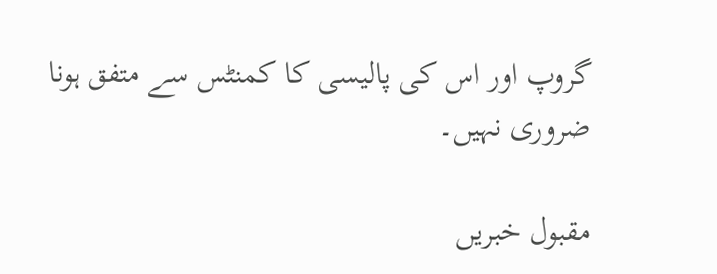گروپ اور اس کی پالیسی کا کمنٹس سے متفق ہونا ضروری نہیں۔

مقبول خبریں